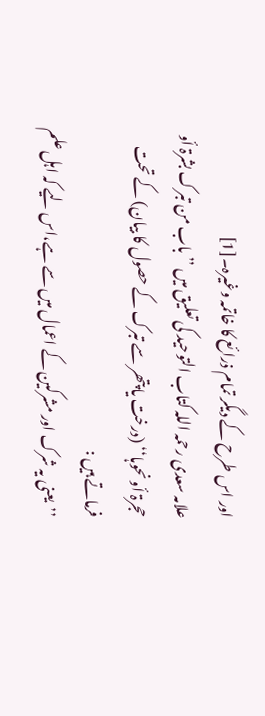اور اس طرح کے دیگر تمام ذرائع کا خاتمہ وغیرہ۔[1]
علامہ سعدی رحمہ اللہ کتاب التوحید کی تعلیق میں ’’باب من تبرک بشرۃ أو حجرۃ أو نحوہا‘‘ (درخت یا پتھر سے تبرک کے حصول کا بیان) کے تحت فرماتے ہیں :
’’یعنی یہ شرک اور مشرکین کے اعمال میں سے ہے،اس لیے کہ اہل علم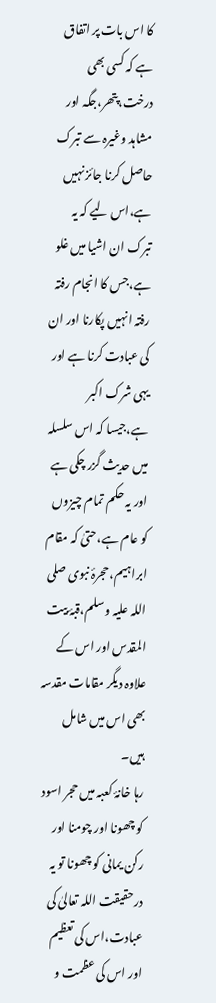کا اس بات پر اتفاق ہے کہ کسی بھی درخت،پتھر،جگہ اور مشاہد وغیرہ سے تبرک حاصل کرنا جائز نہیں ہے،اس لیے کہ یہ تبرک ان اشیا میں غلو ہے،جس کا انجام رفتہ رفتہ انہیں پکارنا اور ان کی عبادت کرنا ہے اور یہی شرک اکبر ہے،جیسا کہ اس سلسلہ میں حدیث گزر چکی ہے اور یہ حکم تمام چیزوں کو عام ہے،حتیٰ کہ مقام ابراہیم،حجرۂ نبوی صلی اللہ علیہ وسلم،قبۂ بیت المقدس اور اس کے علاوہ دیگر مقامات مقدسہ بھی اس میں شامل ہیں۔
رہا خانۂ کعبہ میں حجر اسود کو چھونا اور چومنا اور رکن یمانی کو چھونا تو یہ درحقیقت اللہ تعالیٰ کی عبادت،اس کی تعظیم اور اس کی عظمت و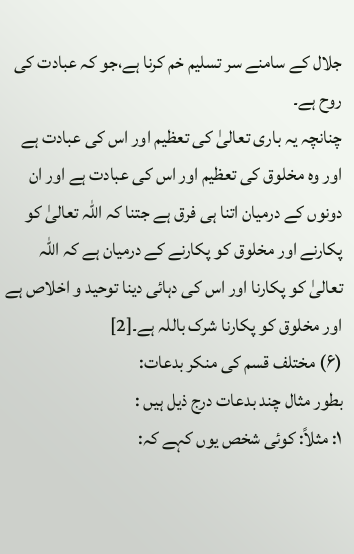جلال کے سامنے سر تسلیم خم کرنا ہے،جو کہ عبادت کی روح ہے۔
چنانچہ یہ باری تعالیٰ کی تعظیم اور اس کی عبادت ہے اور وہ مخلوق کی تعظیم اور اس کی عبادت ہے اور ان دونوں کے درمیان اتنا ہی فرق ہے جتنا کہ اللہ تعالیٰ کو پکارنے اور مخلوق کو پکارنے کے درمیان ہے کہ اللہ تعالیٰ کو پکارنا اور اس کی دہائی دینا توحید و اخلاص ہے اور مخلوق کو پکارنا شرک باللہ ہے۔[2]
(۶) مختلف قسم کی منکر بدعات:
بطور مثال چند بدعات درج ذیل ہیں :
۱: مثلاً: کوئی شخص یوں کہے کہ: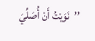’’نَوَیْتُ أَنْ أُصَلِّيَ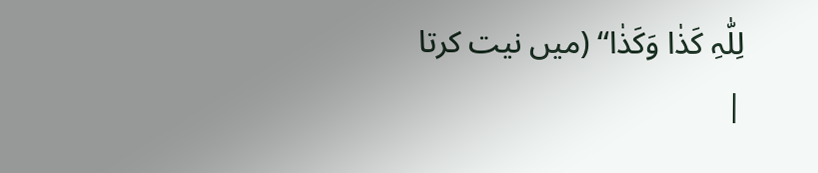لِلّٰہِ کَذٰا وَکَذٰا‘‘ (میں نیت کرتا
|